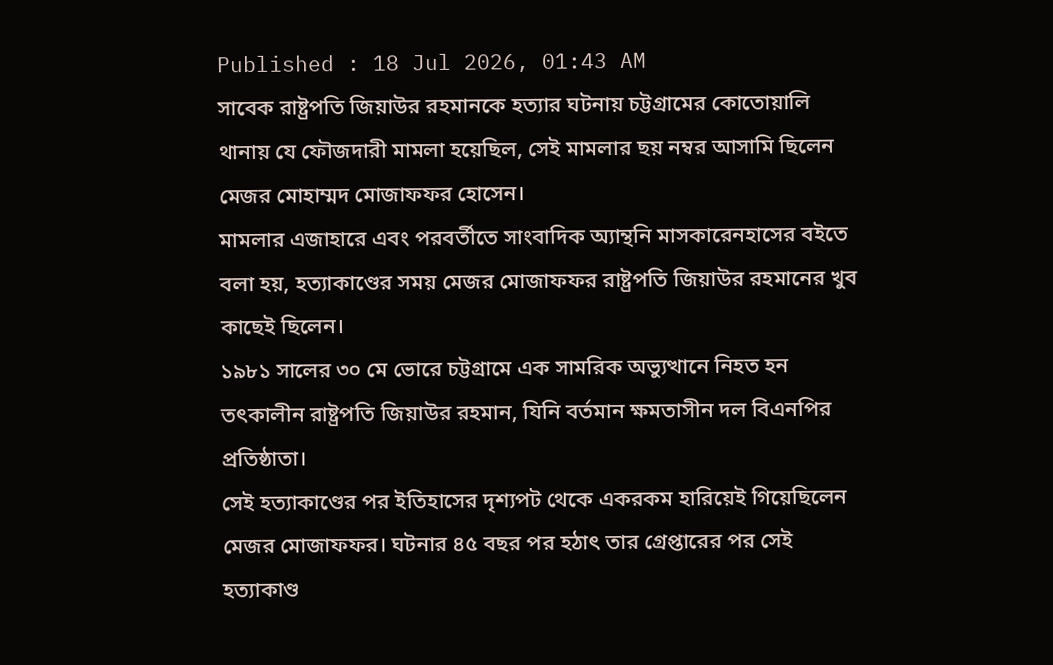Published : 18 Jul 2026, 01:43 AM
সাবেক রাষ্ট্রপতি জিয়াউর রহমানকে হত্যার ঘটনায় চট্টগ্রামের কোতোয়ালি থানায় যে ফৌজদারী মামলা হয়েছিল, সেই মামলার ছয় নম্বর আসামি ছিলেন মেজর মোহাম্মদ মোজাফফর হোসেন।
মামলার এজাহারে এবং পরবর্তীতে সাংবাদিক অ্যান্থনি মাসকারেনহাসের বইতে বলা হয়, হত্যাকাণ্ডের সময় মেজর মোজাফফর রাষ্ট্রপতি জিয়াউর রহমানের খুব কাছেই ছিলেন।
১৯৮১ সালের ৩০ মে ভোরে চট্টগ্রামে এক সামরিক অভ্যুত্থানে নিহত হন তৎকালীন রাষ্ট্রপতি জিয়াউর রহমান, যিনি বর্তমান ক্ষমতাসীন দল বিএনপির প্রতিষ্ঠাতা।
সেই হত্যাকাণ্ডের পর ইতিহাসের দৃশ্যপট থেকে একরকম হারিয়েই গিয়েছিলেন মেজর মোজাফফর। ঘটনার ৪৫ বছর পর হঠাৎ তার গ্রেপ্তারের পর সেই হত্যাকাণ্ড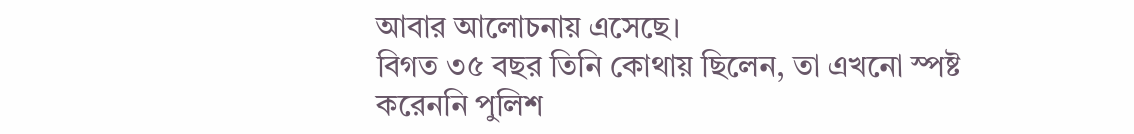আবার আলোচনায় এসেছে।
বিগত ৩৫ বছর তিনি কোথায় ছিলেন, তা এখনো স্পষ্ট করেননি পুলিশ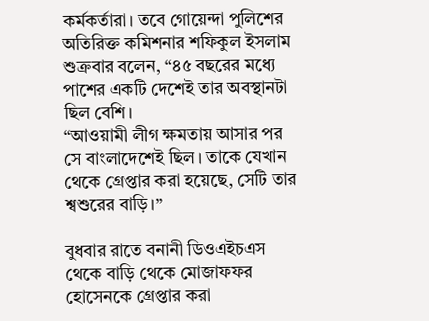কর্মকর্তারা। তবে গোয়েন্দা পুলিশের অতিরিক্ত কমিশনার শফিকুল ইসলাম শুক্রবার বলেন, “৪৫ বছরের মধ্যে পাশের একটি দেশেই তার অবস্থানটা ছিল বেশি।
“আওয়ামী লীগ ক্ষমতায় আসার পর সে বাংলাদেশেই ছিল। তাকে যেখান থেকে গ্রেপ্তার করা হয়েছে, সেটি তার শ্বশুরের বাড়ি।”

বুধবার রাতে বনানী ডিওএইচএস থেকে বাড়ি থেকে মোজাফফর হোসেনকে গ্রেপ্তার করা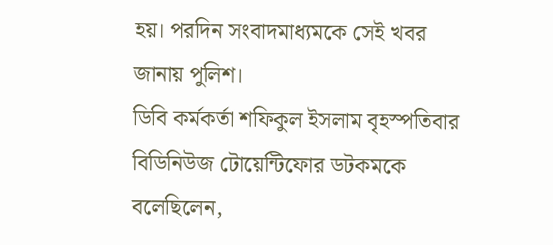হয়। পরদিন সংবাদমাধ্যমকে সেই খবর জানায় পুলিশ।
ডিবি কর্মকর্তা শফিকুল ইসলাম বৃহস্পতিবার বিডিনিউজ টোয়েন্টিফোর ডটকমকে বলেছিলেন,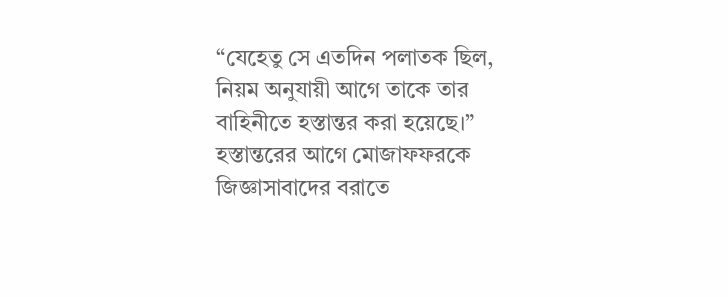“যেহেতু সে এতদিন পলাতক ছিল, নিয়ম অনুযায়ী আগে তাকে তার বাহিনীতে হস্তান্তর করা হয়েছে।”
হস্তান্তরের আগে মোজাফফরকে জিজ্ঞাসাবাদের বরাতে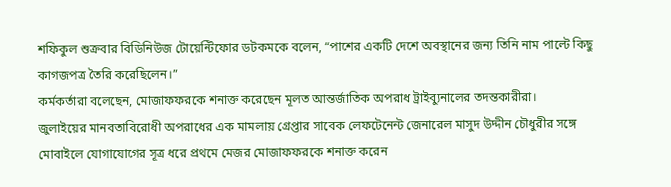শফিকুল শুক্রবার বিডিনিউজ টোয়েন্টিফোর ডটকমকে বলেন, “পাশের একটি দেশে অবস্থানের জন্য তিনি নাম পাল্টে কিছু কাগজপত্র তৈরি করেছিলেন।”
কর্মকর্তারা বলেছেন, মোজাফফরকে শনাক্ত করেছেন মূলত আন্তর্জাতিক অপরাধ ট্রাইব্যুনালের তদন্তকারীরা।
জুলাইয়ের মানবতাবিরোধী অপরাধের এক মামলায় গ্রেপ্তার সাবেক লেফটেনেন্ট জেনারেল মাসুদ উদ্দীন চৌধুরীর সঙ্গে মোবাইলে যোগাযোগের সূত্র ধরে প্রথমে মেজর মোজাফফরকে শনাক্ত করেন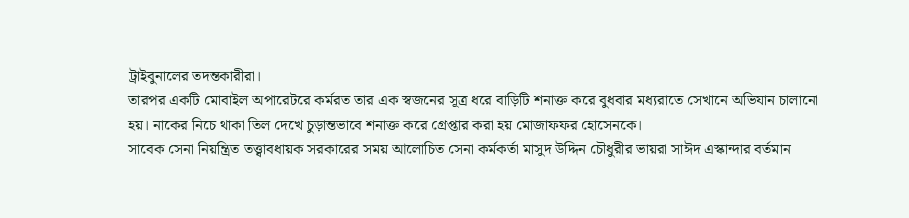ট্রাইবুনালের তদন্তকারীরা।
তারপর একটি মোবাইল অপারেটরে কর্মরত তার এক স্বজনের সূত্র ধরে বাড়িটি শনাক্ত করে বুধবার মধ্যরাতে সেখানে অভিযান চালানো হয়। নাকের নিচে থাকা তিল দেখে চুড়ান্তভাবে শনাক্ত করে গ্রেপ্তার করা হয় মোজাফফর হোসেনকে।
সাবেক সেনা নিয়ন্ত্রিত তত্ত্বাবধায়ক সরকারের সময় আলোচিত সেনা কর্মকর্তা মাসুদ উদ্দিন চৌধুরীর ভায়রা সাঈদ এস্কান্দার বর্তমান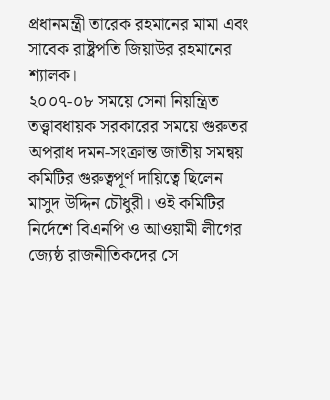প্রধানমন্ত্রী তারেক রহমানের মামা এবং সাবেক রাষ্ট্রপতি জিয়াউর রহমানের শ্যালক।
২০০৭-০৮ সময়ে সেনা নিয়ন্ত্রিত তত্ত্বাবধায়ক সরকারের সময়ে গুরুতর অপরাধ দমন-সংক্রান্ত জাতীয় সমন্বয় কমিটির গুরুত্বপূর্ণ দায়িত্বে ছিলেন মাসুদ উদ্দিন চৌধুরী। ওই কমিটির নির্দেশে বিএনপি ও আওয়ামী লীগের জ্যেষ্ঠ রাজনীতিকদের সে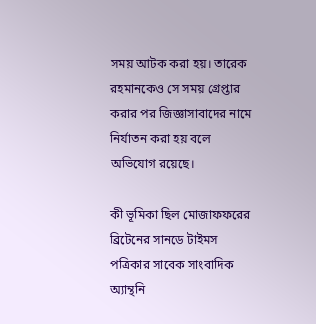সময় আটক করা হয়। তারেক রহমানকেও সে সময় গ্রেপ্তার করার পর জিজ্ঞাসাবাদের নামে নির্যাতন করা হয় বলে অভিযোগ রয়েছে।

কী ভূমিকা ছিল মোজাফফরের
ব্রিটেনের সানডে টাইমস পত্রিকার সাবেক সাংবাদিক অ্যান্থনি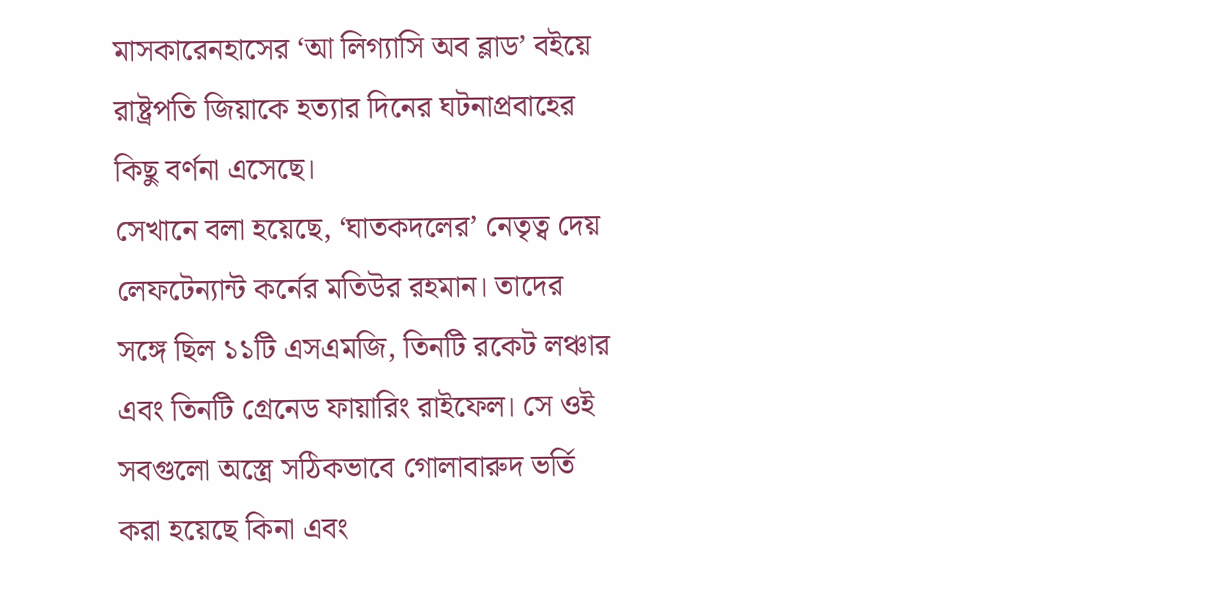মাসকারেনহাসের ‘আ লিগ্যাসি অব ব্লাড’ বইয়ে রাষ্ট্রপতি জিয়াকে হত্যার দিনের ঘটনাপ্রবাহের কিছু বর্ণনা এসেছে।
সেখানে বলা হয়েছে, ‘ঘাতকদলের’ নেতৃত্ব দেয় লেফটেন্যান্ট কর্নের মতিউর রহমান। তাদের সঙ্গে ছিল ১১টি এসএমজি, তিনটি রকেট লঞ্চার এবং তিনটি গ্রেনেড ফায়ারিং রাইফেল। সে ওই সবগুলো অস্ত্রে সঠিকভাবে গোলাবারুদ ভর্তি করা হয়েছে কিনা এবং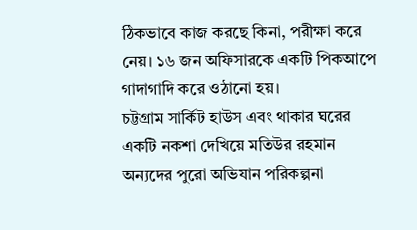ঠিকভাবে কাজ করছে কিনা, পরীক্ষা করে নেয়। ১৬ জন অফিসারকে একটি পিকআপে গাদাগাদি করে ওঠানো হয়।
চট্টগ্রাম সার্কিট হাউস এবং থাকার ঘরের একটি নকশা দেখিয়ে মতিউর রহমান অন্যদের পুরো অভিযান পরিকল্পনা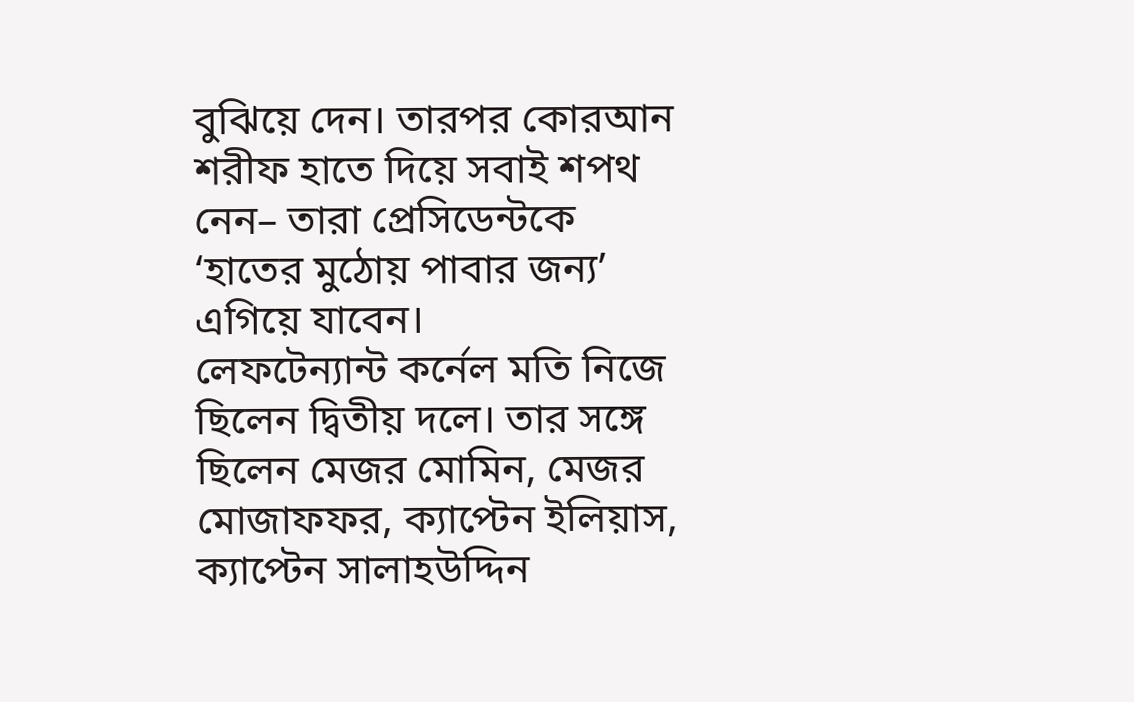বুঝিয়ে দেন। তারপর কোরআন শরীফ হাতে দিয়ে সবাই শপথ নেন– তারা প্রেসিডেন্টকে ‘হাতের মুঠোয় পাবার জন্য’ এগিয়ে যাবেন।
লেফটেন্যান্ট কর্নেল মতি নিজে ছিলেন দ্বিতীয় দলে। তার সঙ্গে ছিলেন মেজর মোমিন, মেজর মোজাফফর, ক্যাপ্টেন ইলিয়াস, ক্যাপ্টেন সালাহউদ্দিন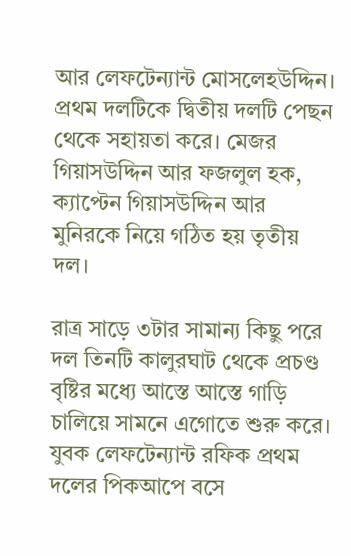আর লেফটেন্যান্ট মোসলেহউদ্দিন।
প্রথম দলটিকে দ্বিতীয় দলটি পেছন থেকে সহায়তা করে। মেজর গিয়াসউদ্দিন আর ফজলুল হক, ক্যাপ্টেন গিয়াসউদ্দিন আর মুনিরকে নিয়ে গঠিত হয় তৃতীয় দল।

রাত্র সাড়ে ৩টার সামান্য কিছু পরে দল তিনটি কালুরঘাট থেকে প্রচণ্ড বৃষ্টির মধ্যে আস্তে আস্তে গাড়ি চালিয়ে সামনে এগোতে শুরু করে। যুবক লেফটেন্যান্ট রফিক প্রথম দলের পিকআপে বসে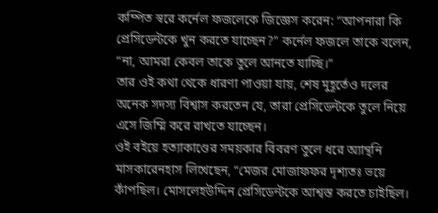কম্পিত স্বরে কর্নেল ফজলেকে জিজ্ঞেস করেন: “আপনারা কি প্রেসিডেন্টকে খুন করতে যাচ্ছেন?” কর্নেল ফজলে তাকে বলেন, “না, আমরা কেবল তাকে তুলে আনতে যাচ্ছি।”
তার ওই কথা থেকে ধারণা পাওয়া যায়, শেষ মুহূর্তেও দলের অনেক সদস্য বিশ্বাস করতেন যে, তারা প্রেসিডেন্টকে তুলে নিয়ে এসে জিম্মি করে রাখতে যাচ্ছেন।
ওই বইয়ে হত্যাকাণ্ডের সময়কার বিবরণ তুলে ধরে অ্যান্থনি মাসকারেনহাস লিখেছেন, “মেজর মোজাফফর দৃশ্যতঃ ভয়ে কাঁপছিল। মোসলেহউদ্দিন প্রেসিডেন্টকে আশ্বস্ত করতে চাইছিল।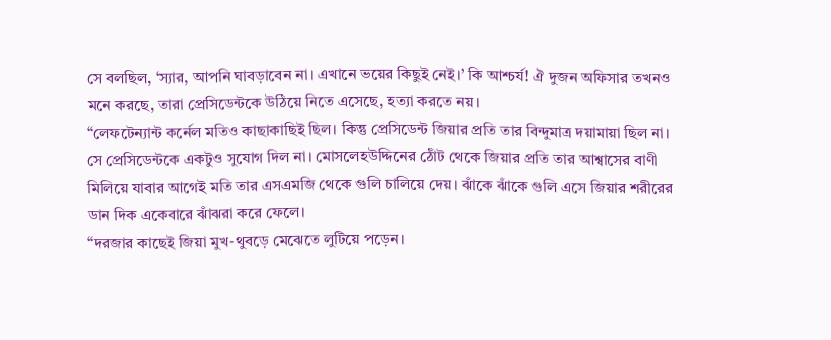সে বলছিল, ‘স্যার, আপনি ঘাবড়াবেন না। এখানে ভয়ের কিছুই নেই।’ কি আশ্চর্য! ঐ দুজন অফিসার তখনও মনে করছে, তারা প্রেসিডেন্টকে উঠিয়ে নিতে এসেছে, হত্যা করতে নয়।
“লেফটেন্যান্ট কর্নেল মতিও কাছাকাছিই ছিল। কিন্তু প্রেসিডেন্ট জিয়ার প্রতি তার বিন্দুমাত্র দয়ামায়া ছিল না। সে প্রেসিডেন্টকে একটুও সুযোগ দিল না। মোসলেহউদ্দিনের ঠোঁট থেকে জিয়ার প্রতি তার আশ্বাসের বাণী মিলিয়ে যাবার আগেই মতি তার এসএমজি থেকে গুলি চালিয়ে দেয়। ঝাঁকে ঝাঁকে গুলি এসে জিয়ার শরীরের ডান দিক একেবারে ঝাঁঝরা করে ফেলে।
“দরজার কাছেই জিয়া মুখ-থুবড়ে মেঝেতে লুটিয়ে পড়েন।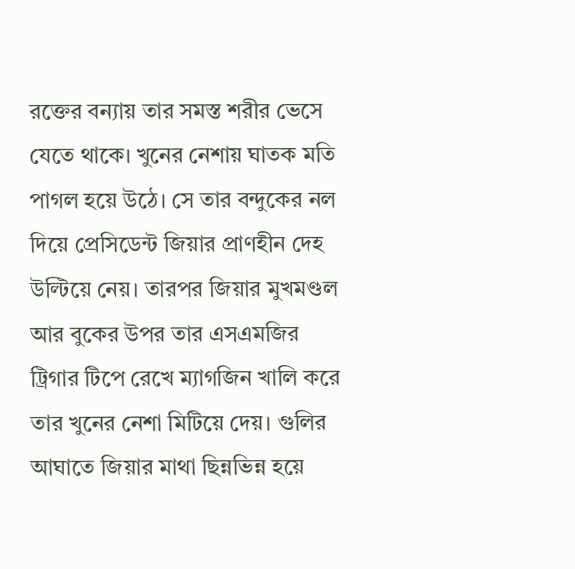রক্তের বন্যায় তার সমস্ত শরীর ভেসে যেতে থাকে। খুনের নেশায় ঘাতক মতি পাগল হয়ে উঠে। সে তার বন্দুকের নল দিয়ে প্রেসিডেন্ট জিয়ার প্রাণহীন দেহ উল্টিয়ে নেয়। তারপর জিয়ার মুখমণ্ডল আর বুকের উপর তার এসএমজির ট্রিগার টিপে রেখে ম্যাগজিন খালি করে তার খুনের নেশা মিটিয়ে দেয়। গুলির আঘাতে জিয়ার মাথা ছিন্নভিন্ন হয়ে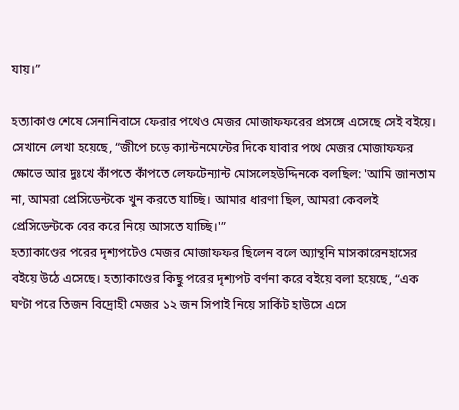যায়।”

হত্যাকাণ্ড শেষে সেনানিবাসে ফেরার পথেও মেজর মোজাফফরের প্রসঙ্গে এসেছে সেই বইয়ে। সেখানে লেখা হয়েছে, “জীপে চড়ে ক্যান্টনমেন্টের দিকে যাবার পথে মেজর মোজাফফর ক্ষোভে আর দুঃখে কাঁপতে কাঁপতে লেফটেন্যান্ট মোসলেহউদ্দিনকে বলছিল: 'আমি জানতাম না, আমরা প্রেসিডেন্টকে খুন করতে যাচ্ছি। আমার ধারণা ছিল, আমরা কেবলই প্রেসিডেন্টকে বের করে নিয়ে আসতে যাচ্ছি।'”
হত্যাকাণ্ডের পরের দৃশ্যপটেও মেজর মোজাফফর ছিলেন বলে অ্যান্থনি মাসকারেনহাসের বইয়ে উঠে এসেছে। হত্যাকাণ্ডের কিছু পরের দৃশ্যপট বর্ণনা করে বইয়ে বলা হয়েছে, “এক ঘণ্টা পরে তিজন বিদ্রোহী মেজর ১২ জন সিপাই নিয়ে সার্কিট হাউসে এসে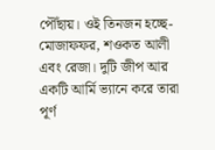পৌঁছায়। ওই তিনজন হচ্ছে-মোজাফফর, শওকত আলী এবং রেজা। দুটি জীপ আর একটি আর্মি ভ্যানে করে তারা পূর্ণ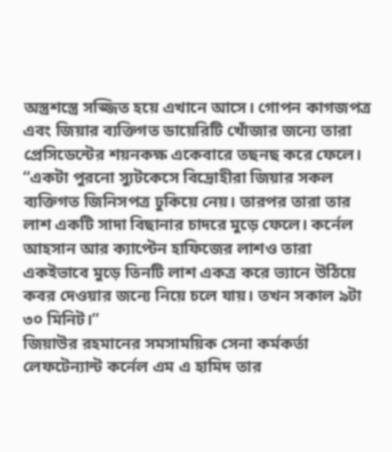অস্ত্রশস্ত্রে সজ্জিত হয়ে এখানে আসে। গোপন কাগজপত্র এবং জিয়ার ব্যক্তিগত ডায়েরিটি খোঁজার জন্যে তারা প্রেসিডেন্টের শয়নকক্ষ একেবারে তছনছ করে ফেলে।
“একটা পুরনো স্যুটকেসে বিদ্রোহীরা জিয়ার সকল ব্যক্তিগত জিনিসপত্র ঢুকিয়ে নেয়। তারপর তারা তার লাশ একটি সাদা বিছানার চাদরে মুড়ে ফেলে। কর্নেল আহসান আর ক্যাপ্টেন হাফিজের লাশও তারা একইভাবে মুড়ে তিনটি লাশ একত্র করে ভ্যানে উঠিয়ে কবর দেওয়ার জন্যে নিয়ে চলে যায়। তখন সকাল ৯টা ৩০ মিনিট।”
জিয়াউর রহমানের সমসাময়িক সেনা কর্মকর্তা লেফটেন্যান্ট কর্নেল এম এ হামিদ তার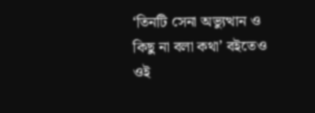‘তিনটি সেনা অভ্যুত্থান ও কিছু না বলা কথা’ বইতেও ওই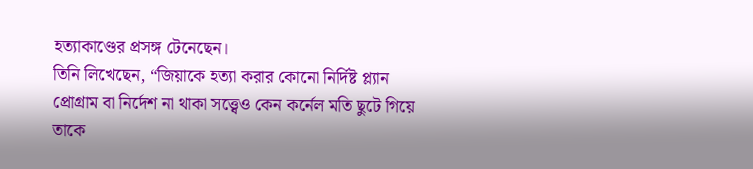হত্যাকাণ্ডের প্রসঙ্গ টেনেছেন।
তিনি লিখেছেন, “জিয়াকে হত্যা করার কোনো নির্দিষ্ট প্ল্যান প্রোগ্রাম বা নির্দেশ না থাকা সত্ত্বেও কেন কর্নেল মতি ছুটে গিয়ে তাকে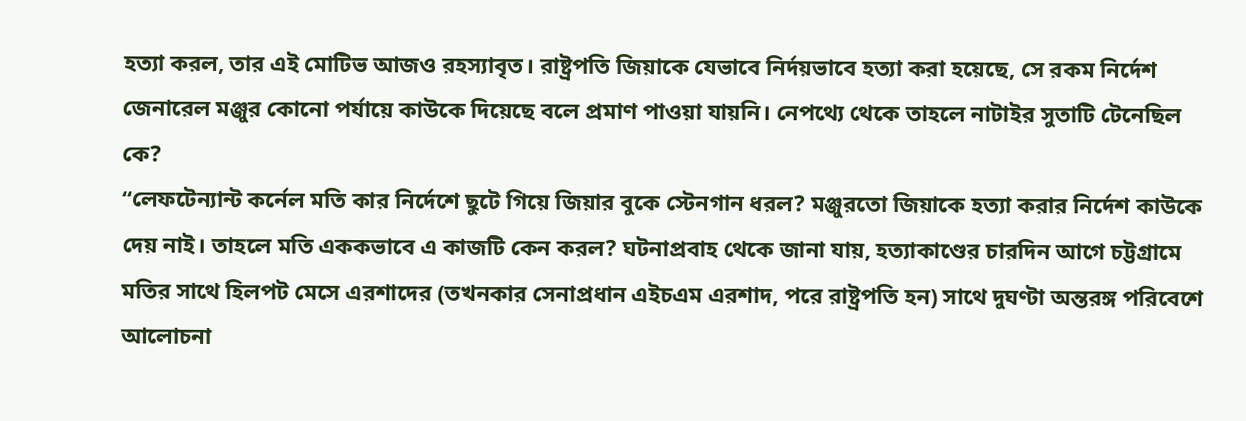হত্যা করল, তার এই মোটিভ আজও রহস্যাবৃত। রাষ্ট্রপতি জিয়াকে যেভাবে নির্দয়ভাবে হত্যা করা হয়েছে, সে রকম নির্দেশ জেনারেল মঞ্জুর কোনো পর্যায়ে কাউকে দিয়েছে বলে প্রমাণ পাওয়া যায়নি। নেপথ্যে থেকে তাহলে নাটাইর সুতাটি টেনেছিল কে?
“লেফটেন্যান্ট কর্নেল মতি কার নির্দেশে ছুটে গিয়ে জিয়ার বুকে স্টেনগান ধরল? মঞ্জুরতো জিয়াকে হত্যা করার নির্দেশ কাউকে দেয় নাই। তাহলে মতি এককভাবে এ কাজটি কেন করল? ঘটনাপ্রবাহ থেকে জানা যায়, হত্যাকাণ্ডের চারদিন আগে চট্টগ্রামে মতির সাথে হিলপট মেসে এরশাদের (তখনকার সেনাপ্রধান এইচএম এরশাদ, পরে রাষ্ট্রপতি হন) সাথে দুঘণ্টা অন্তরঙ্গ পরিবেশে আলোচনা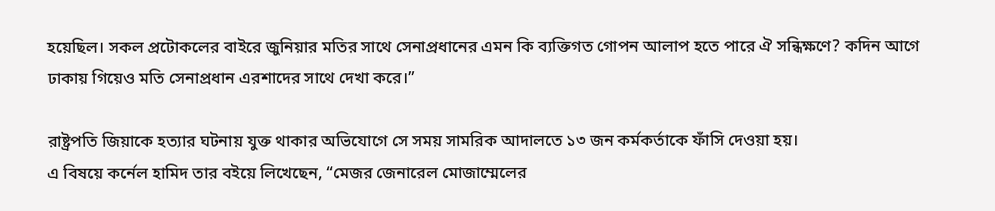হয়েছিল। সকল প্রটোকলের বাইরে জুনিয়ার মতির সাথে সেনাপ্রধানের এমন কি ব্যক্তিগত গোপন আলাপ হতে পারে ঐ সন্ধিক্ষণে? কদিন আগে ঢাকায় গিয়েও মতি সেনাপ্রধান এরশাদের সাথে দেখা করে।”

রাষ্ট্রপতি জিয়াকে হত্যার ঘটনায় যুক্ত থাকার অভিযোগে সে সময় সামরিক আদালতে ১৩ জন কর্মকর্তাকে ফাঁসি দেওয়া হয়।
এ বিষয়ে কর্নেল হামিদ তার বইয়ে লিখেছেন, “মেজর জেনারেল মোজাম্মেলের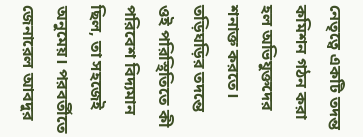নেতৃত্বে একটি তদন্ত কমিশন গঠন করা হল অভিযুক্তদের শনাক্ত করতে। তড়িঘড়ির তদন্তে ওই পরিস্থিতিতে কী পরিবেশ বিদ্যমান ছিল, তা সহজেই অনুমেয়। পরবর্তীতে জেনারেল আবদুর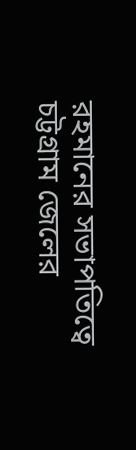রহমানের সভাপতিত্বে চট্টগ্রাম জেলের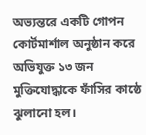অভ্যন্তরে একটি গোপন কোর্টমার্শাল অনুষ্ঠান করে অভিযুক্ত ১৩ জন মুক্তিযোদ্ধাকে ফাঁসির কাষ্ঠে ঝুলানো হল।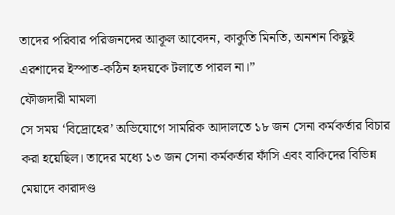তাদের পরিবার পরিজনদের আকূল আবেদন, কাকুতি মিনতি, অনশন কিছুই এরশাদের ইস্পাত-কঠিন হৃদয়কে টলাতে পারল না।”
ফৌজদারী মামলা
সে সময় ‘বিদ্রোহের’ অভিযোগে সামরিক আদালতে ১৮ জন সেনা কর্মকর্তার বিচার করা হয়েছিল। তাদের মধ্যে ১৩ জন সেনা কর্মকর্তার ফাঁসি এবং বাকিদের বিভিন্ন মেয়াদে কারাদণ্ড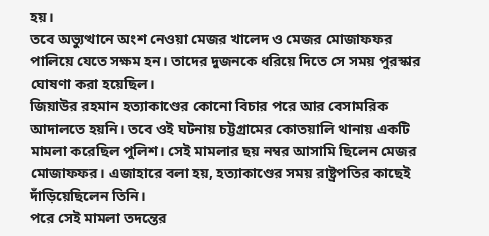হয়।
তবে অভ্যুত্থানে অংশ নেওয়া মেজর খালেদ ও মেজর মোজাফফর পালিয়ে যেতে সক্ষম হন। তাদের দুজনকে ধরিয়ে দিতে সে সময় পুরস্কার ঘোষণা করা হয়েছিল।
জিয়াউর রহমান হত্যাকাণ্ডের কোনো বিচার পরে আর বেসামরিক আদালতে হয়নি। তবে ওই ঘটনায় চট্টগ্রামের কোতয়ালি থানায় একটি মামলা করেছিল পুলিশ। সেই মামলার ছয় নম্বর আসামি ছিলেন মেজর মোজাফফর। এজাহারে বলা হয়, হত্যাকাণ্ডের সময় রাষ্ট্রপতির কাছেই দাঁড়িয়েছিলেন তিনি।
পরে সেই মামলা তদন্তের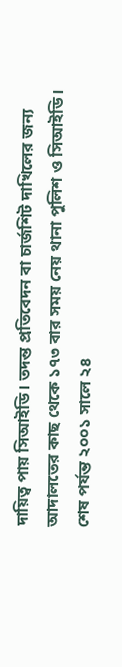দায়িত্ব পায় সিআইডি। তদন্ত প্রতিবেদন বা চার্জশিট দাখিলের জন্য আদালতের কাছ থেকে ১৭৩ বার সময় নেয় থানা পুলিশ ও সিআইডি। শেষ পর্যন্ত ২০০১ সালে ২৪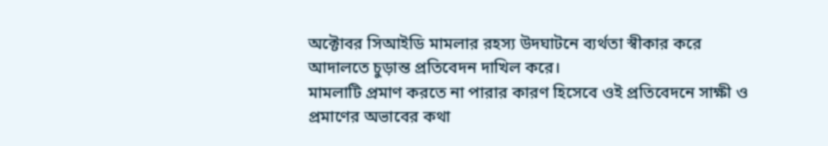অক্টোবর সিআইডি মামলার রহস্য উদঘাটনে ব্যর্থতা স্বীকার করে আদালতে চুড়ান্ত প্রতিবেদন দাখিল করে।
মামলাটি প্রমাণ করতে না পারার কারণ হিসেবে ওই প্রতিবেদনে সাক্ষী ও প্রমাণের অভাবের কথা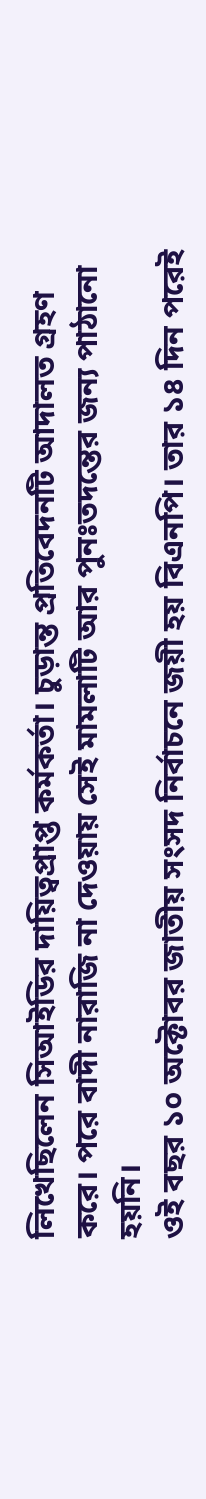লিখেছিলেন সিআইডির দায়িত্বপ্রাপ্ত কর্মকর্তা। চুড়ান্ত প্রতিবেদনটি আদালত গ্রহণ করে। পরে বাদী নারাজি না দেওয়ায় সেই মামলাটি আর পুনঃতদন্তের জন্য পাঠানো হয়নি।
ওই বছর ১০ অক্টোবর জাতীয় সংসদ নির্বাচনে জয়ী হয় বিএনপি। তার ১৪ দিন পরেই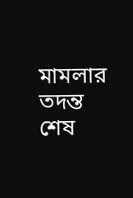মামলার তদন্ত শেষ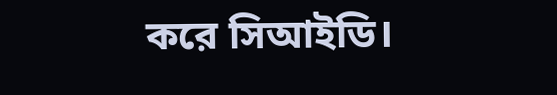করে সিআইডি।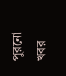পুরনো খবর